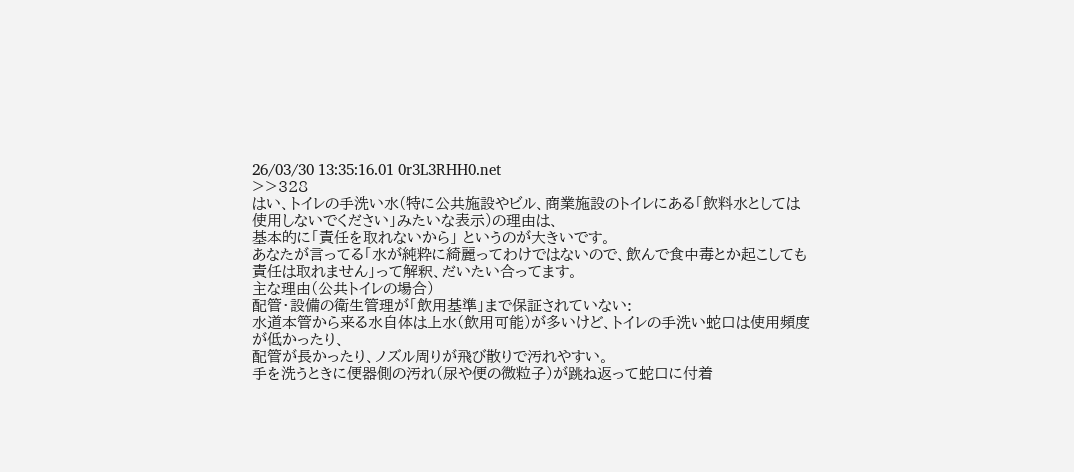26/03/30 13:35:16.01 0r3L3RHH0.net
>>328
はい、トイレの手洗い水(特に公共施設やビル、商業施設のトイレにある「飲料水としては使用しないでください」みたいな表示)の理由は、
基本的に「責任を取れないから」 というのが大きいです。
あなたが言ってる「水が純粋に綺麗ってわけではないので、飲んで食中毒とか起こしても責任は取れません」って解釈、だいたい合ってます。
主な理由(公共トイレの場合)
配管・設備の衛生管理が「飲用基準」まで保証されていない:
水道本管から来る水自体は上水(飲用可能)が多いけど、トイレの手洗い蛇口は使用頻度が低かったり、
配管が長かったり、ノズル周りが飛び散りで汚れやすい。
手を洗うときに便器側の汚れ(尿や便の微粒子)が跳ね返って蛇口に付着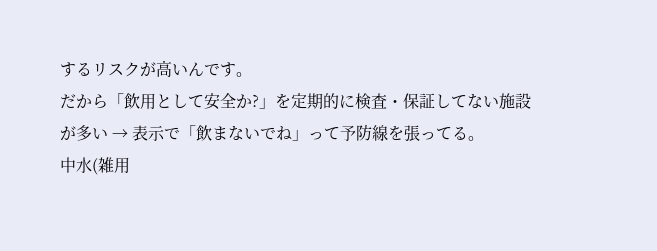するリスクが高いんです。
だから「飲用として安全か?」を定期的に検査・保証してない施設が多い → 表示で「飲まないでね」って予防線を張ってる。
中水(雑用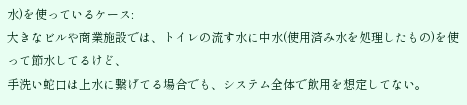水)を使っているケース:
大きなビルや商業施設では、トイレの流す水に中水(使用済み水を処理したもの)を使って節水してるけど、
手洗い蛇口は上水に繋げてる場合でも、システム全体で飲用を想定してない。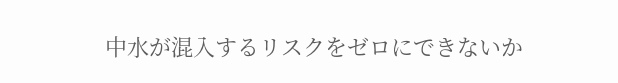中水が混入するリスクをゼロにできないか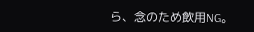ら、念のため飲用NG。